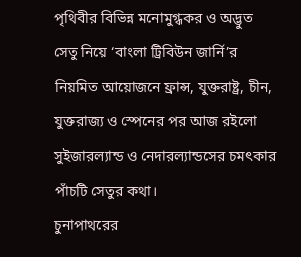পৃথিবীর বিভিন্ন মনোমুগ্ধকর ও অদ্ভুত সেতু নিয়ে ‘বাংলা ট্রিবিউন জার্নি’র নিয়মিত আয়োজনে ফ্রান্স, যুক্তরাষ্ট্র, চীন, যুক্তরাজ্য ও স্পেনের পর আজ রইলো সুইজারল্যান্ড ও নেদারল্যান্ডসের চমৎকার পাঁচটি সেতুর কথা।
চুনাপাথরের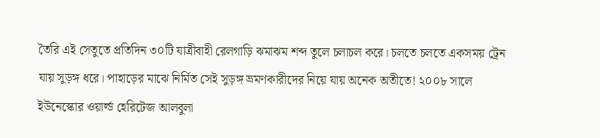তৈরি এই সেতুতে প্রতিদিন ৩০টি যাত্রীবাহী রেলগাড়ি ঝমাঝম শব্দ তুলে চলাচল করে। চলতে চলতে একসময় ট্রেন যায় সুড়ঙ্গ ধরে। পাহাড়ের মাঝে নির্মিত সেই সুড়ঙ্গ ভ্রমণকারীদের নিয়ে যায় অনেক অতীতে! ২০০৮ সালে ইউনেস্কোর ওয়ার্ল্ড হেরিটেজ আলবুলা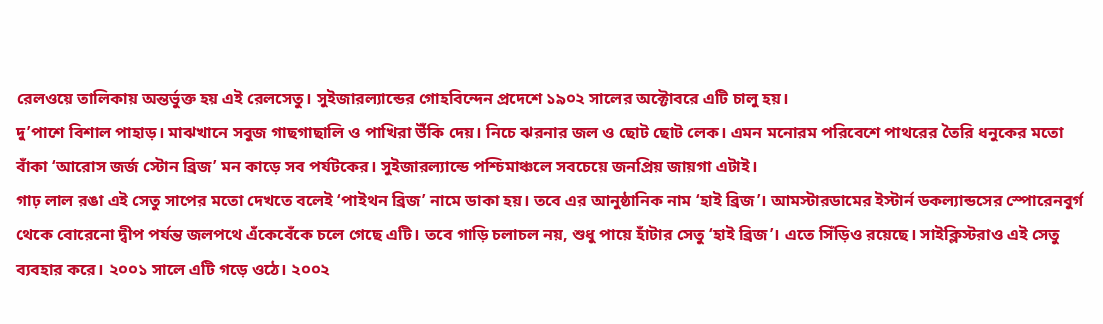রেলওয়ে তালিকায় অন্তর্ভুক্ত হয় এই রেলসেতু। সুইজারল্যান্ডের গোহবিন্দেন প্রদেশে ১৯০২ সালের অক্টোবরে এটি চালু হয়।
দু’পাশে বিশাল পাহাড়। মাঝখানে সবুজ গাছগাছালি ও পাখিরা উঁকি দেয়। নিচে ঝরনার জল ও ছোট ছোট লেক। এমন মনোরম পরিবেশে পাথরের তৈরি ধনুকের মতো বাঁকা ‘আরোস জর্জ স্টোন ব্রিজ’ মন কাড়ে সব পর্যটকের। সুইজারল্যান্ডে পশ্চিমাঞ্চলে সবচেয়ে জনপ্রিয় জায়গা এটাই।
গাঢ় লাল রঙা এই সেতু সাপের মতো দেখতে বলেই ‘পাইথন ব্রিজ’ নামে ডাকা হয়। তবে এর আনুষ্ঠানিক নাম ‘হাই ব্রিজ’। আমস্টারডামের ইস্টার্ন ডকল্যান্ডসের স্পোরেনবুর্গ থেকে বোরেনো দ্বীপ পর্যন্ত জলপথে এঁকেবেঁকে চলে গেছে এটি। তবে গাড়ি চলাচল নয়, শুধু পায়ে হাঁটার সেতু ‘হাই ব্রিজ’। এতে সিঁড়িও রয়েছে। সাইক্লিস্টরাও এই সেতু ব্যবহার করে। ২০০১ সালে এটি গড়ে ওঠে। ২০০২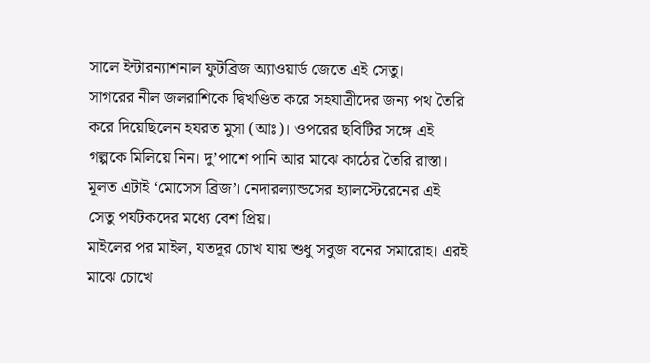সালে ইন্টারন্যাশনাল ফুটব্রিজ অ্যাওয়ার্ড জেতে এই সেতু।
সাগরের নীল জলরাশিকে দ্বিখণ্ডিত করে সহযাত্রীদের জন্য পথ তৈরি করে দিয়েছিলেন হযরত মুসা (আঃ)। ওপরের ছবিটির সঙ্গে এই গল্পকে মিলিয়ে নিন। দু’পাশে পানি আর মাঝে কাঠের তৈরি রাস্তা। মূলত এটাই ‘মোসেস ব্রিজ’। নেদারল্যান্ডসের হ্যালস্টেরেনের এই সেতু পর্যটকদের মধ্যে বেশ প্রিয়।
মাইলের পর মাইল, যতদূর চোখ যায় শুধু সবুজ বনের সমারোহ। এরই মাঝে চোখে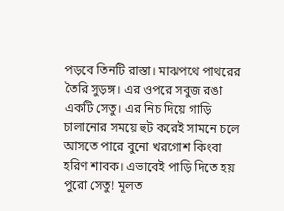পড়বে তিনটি রাস্তা। মাঝপথে পাথরের তৈরি সুড়ঙ্গ। এর ওপরে সবুজ রঙা একটি সেতু। এর নিচ দিয়ে গাড়ি চালানোর সময়ে হুট করেই সামনে চলে আসতে পারে বুনো খরগোশ কিংবা হরিণ শাবক। এভাবেই পাড়ি দিতে হয় পুরো সেতু! মূলত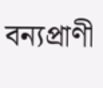বন্যপ্রাণী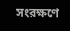সংরক্ষণে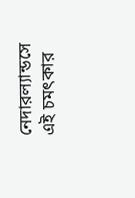নেদারল্যান্ডসে এই চমৎকার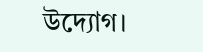উদ্যোগ।